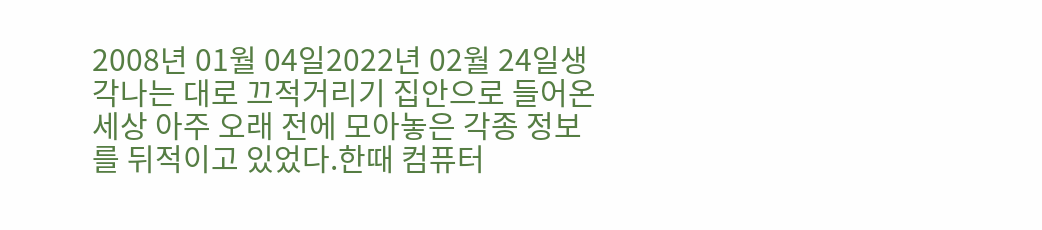2008년 01월 04일2022년 02월 24일생각나는 대로 끄적거리기 집안으로 들어온 세상 아주 오래 전에 모아놓은 각종 정보를 뒤적이고 있었다.한때 컴퓨터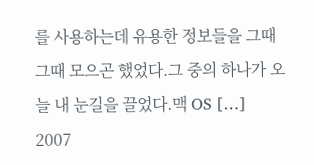를 사용하는데 유용한 정보들을 그때그때 모으곤 했었다.그 중의 하나가 오늘 내 눈길을 끌었다.맥 OS […]
2007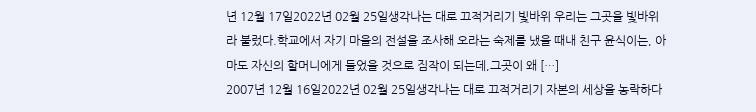년 12월 17일2022년 02월 25일생각나는 대로 끄적거리기 빛바위 우리는 그곳을 빛바위라 불렀다.학교에서 자기 마을의 전설을 조사해 오라는 숙제를 냈을 때내 친구 윤식이는, 아마도 자신의 할머니에게 들었을 것으로 짐작이 되는데,그곳이 왜 […]
2007년 12월 16일2022년 02월 25일생각나는 대로 끄적거리기 자본의 세상을 농락하다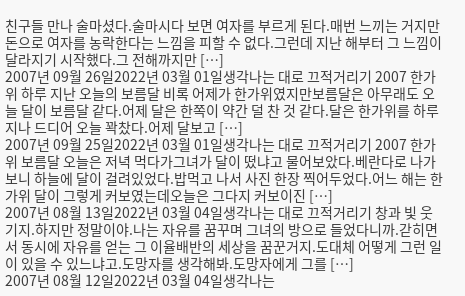친구들 만나 술마셨다.술마시다 보면 여자를 부르게 된다.매번 느끼는 거지만돈으로 여자를 농락한다는 느낌을 피할 수 없다.그런데 지난 해부터 그 느낌이 달라지기 시작했다.그 전해까지만 […]
2007년 09월 26일2022년 03월 01일생각나는 대로 끄적거리기 2007 한가위 하루 지난 오늘의 보름달 비록 어제가 한가위였지만보름달은 아무래도 오늘 달이 보름달 같다.어제 달은 한쪽이 약간 덜 찬 것 같다.달은 한가위를 하루 지나 드디어 오늘 꽉찼다.어제 달보고 […]
2007년 09월 25일2022년 03월 01일생각나는 대로 끄적거리기 2007 한가위 보름달 오늘은 저녁 먹다가그녀가 달이 떴냐고 물어보았다.베란다로 나가 보니 하늘에 달이 걸려있었다.밥먹고 나서 사진 한장 찍어두었다.어느 해는 한가위 달이 그렇게 커보였는데오늘은 그다지 커보이진 […]
2007년 08월 13일2022년 03월 04일생각나는 대로 끄적거리기 창과 빛 웃기지.하지만 정말이야.나는 자유를 꿈꾸며 그녀의 방으로 들었다니까.갇히면서 동시에 자유를 얻는 그 이율배반의 세상을 꿈꾼거지.도대체 어떻게 그런 일이 있을 수 있느냐고.도망자를 생각해봐.도망자에게 그를 […]
2007년 08월 12일2022년 03월 04일생각나는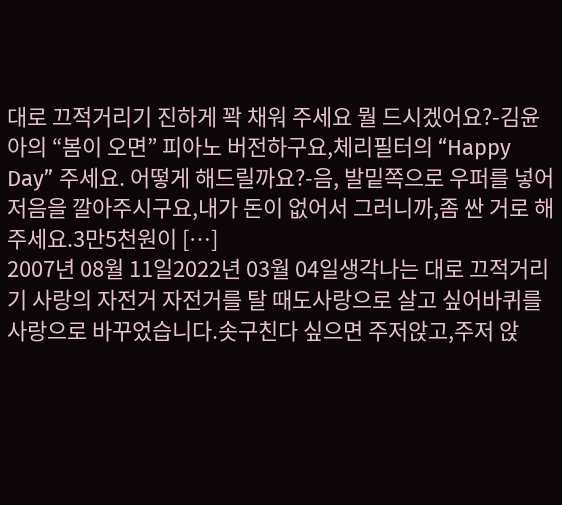대로 끄적거리기 진하게 꽉 채워 주세요 뭘 드시겠어요?-김윤아의 “봄이 오면” 피아노 버전하구요,체리필터의 “Happy Day” 주세요. 어떻게 해드릴까요?-음, 발밑쪽으로 우퍼를 넣어 저음을 깔아주시구요,내가 돈이 없어서 그러니까,좀 싼 거로 해주세요.3만5천원이 […]
2007년 08월 11일2022년 03월 04일생각나는 대로 끄적거리기 사랑의 자전거 자전거를 탈 때도사랑으로 살고 싶어바퀴를 사랑으로 바꾸었습니다.솟구친다 싶으면 주저앉고,주저 앉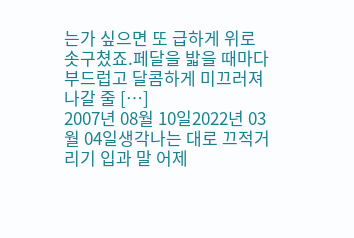는가 싶으면 또 급하게 위로 솟구쳤죠.페달을 밟을 때마다 부드럽고 달콤하게 미끄러져 나갈 줄 […]
2007년 08월 10일2022년 03월 04일생각나는 대로 끄적거리기 입과 말 어제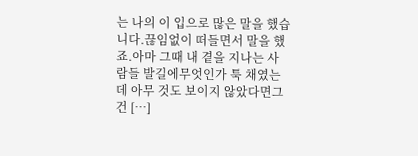는 나의 이 입으로 많은 말을 했습니다.끊임없이 떠들면서 말을 했죠.아마 그때 내 곁을 지나는 사람들 발길에무엇인가 툭 채였는데 아무 것도 보이지 않았다면그건 […]